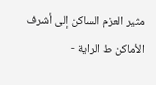مثير العزم الساكن إلى أشرف الأماكن ط الراية -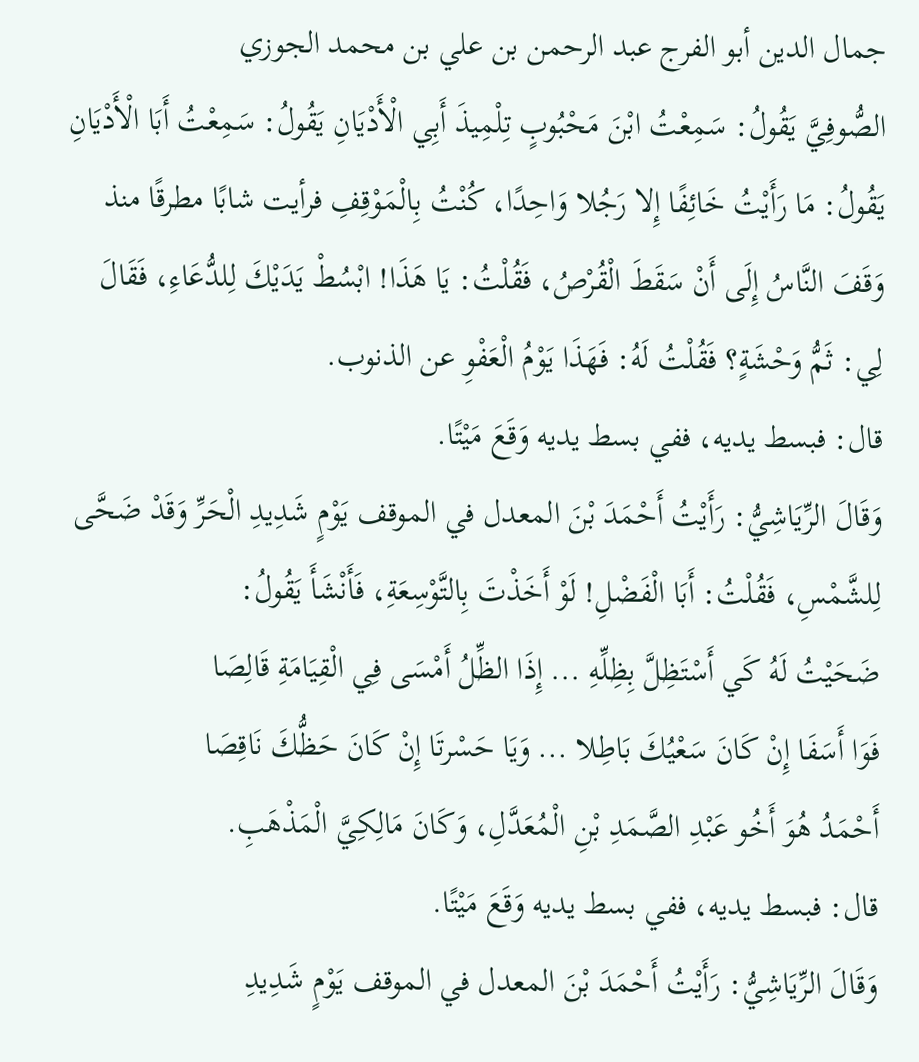جمال الدين أبو الفرج عبد الرحمن بن علي بن محمد الجوزي
الصُّوفِيَّ يَقُولُ: سَمِعْتُ ابْنَ مَحْبُوبٍ تِلْمِيذَ أَبِي الْأَدْيَانِ يَقُولُ: سَمِعْتُ أَبَا الْأَدْيَانِ يَقُولُ: مَا رَأَيْتُ خَائِفًا إِلا رَجُلا وَاحِدًا، كُنْتُ بِالْمَوْقِفِ فرأيت شابًا مطرقًا منذ وَقَفَ النَّاسُ إِلَى أَنْ سَقَطَ الْقُرْصُ، فَقُلْتُ: يَا هَذَا! ابْسُطْ يَدَيْكَ لِلدُّعَاءِ، فَقَالَ لِي: ثَمُّ وَحْشَةٍ؟ فَقُلْتُ لَهُ: فَهَذَا يَوْمُ الْعَفْوِ عن الذنوب.
قال: فبسط يديه، ففي بسط يديه وَقَعَ مَيْتًا.
وَقَالَ الرِّيَاشِيُّ: رَأَيْتُ أَحْمَدَ بْنَ المعدل في الموقف يَوْمٍ شَدِيدِ الْحَرِّ وَقَدْ ضَحَّى لِلشَّمْسِ، فَقُلْتُ: أَبَا الْفَضْلِ! لَوْ أَخَذْتَ بِالتَّوْسِعَةِ، فَأَنْشَأَ يَقُولُ:
ضَحَيْتُ لَهُ كَي أَسْتَظِلَّ بِظِلِّهِ ... إِذَا الظِّلُ أَمْسَى فِي الْقِيَامَةِ قَالِصَا
فَوَا أَسَفَا إِنْ كَانَ سَعْيُكَ بَاطِلا ... وَيَا حَسْرتَا إِنْ كَانَ حَظُّكَ نَاقِصَا
أَحْمَدُ هُوَ أَخُو عَبْدِ الصَّمَدِ بْنِ الْمُعَدَّلِ، وَكَانَ مَالِكِيَّ الْمَذْهَبِ.
قال: فبسط يديه، ففي بسط يديه وَقَعَ مَيْتًا.
وَقَالَ الرِّيَاشِيُّ: رَأَيْتُ أَحْمَدَ بْنَ المعدل في الموقف يَوْمٍ شَدِيدِ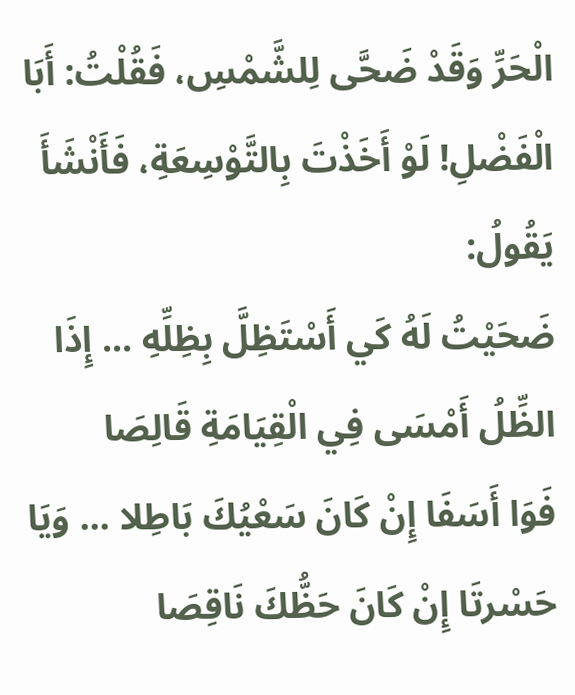الْحَرِّ وَقَدْ ضَحَّى لِلشَّمْسِ، فَقُلْتُ: أَبَا الْفَضْلِ! لَوْ أَخَذْتَ بِالتَّوْسِعَةِ، فَأَنْشَأَ يَقُولُ:
ضَحَيْتُ لَهُ كَي أَسْتَظِلَّ بِظِلِّهِ ... إِذَا الظِّلُ أَمْسَى فِي الْقِيَامَةِ قَالِصَا
فَوَا أَسَفَا إِنْ كَانَ سَعْيُكَ بَاطِلا ... وَيَا حَسْرتَا إِنْ كَانَ حَظُّكَ نَاقِصَا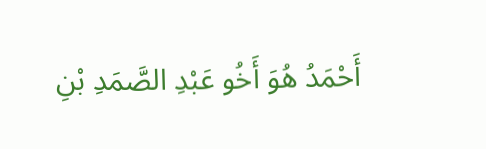أَحْمَدُ هُوَ أَخُو عَبْدِ الصَّمَدِ بْنِ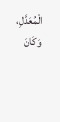الْمُعَدَّلِ، وَكَانَ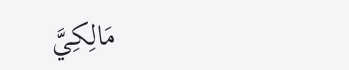مَالِكِيَّ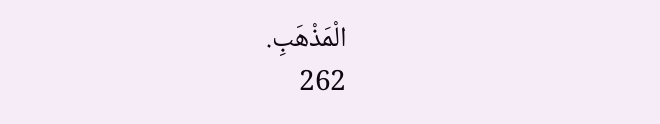الْمَذْهَبِ.
262